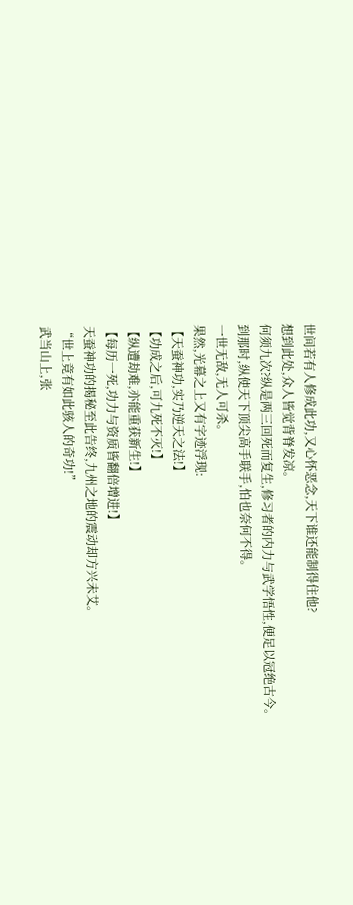世间若有人修成此功,又心怀恶念,天下谁还能制得住他?
想到此处,众人皆觉背脊发凉。
何须九次?纵是两三回死而复生,修习者的内力与武学悟性,便足以冠绝古今。
到那时,纵使天下顶尖高手联手,怕也奈何不得。
一世无敌,无人可杀。
果然,光幕之上又有字迹浮现:
【天蚕神功,实乃逆天之法!】
【功成之后,可九死不灭!】
【纵遭劫难,亦能重获新生!】
【每历一死,功力与资质皆翻倍增进!】
天蚕神功的揭秘至此告终,九州之地的震动却方兴未艾。
“世上竟有如此骇人的奇功!”
武当山上,张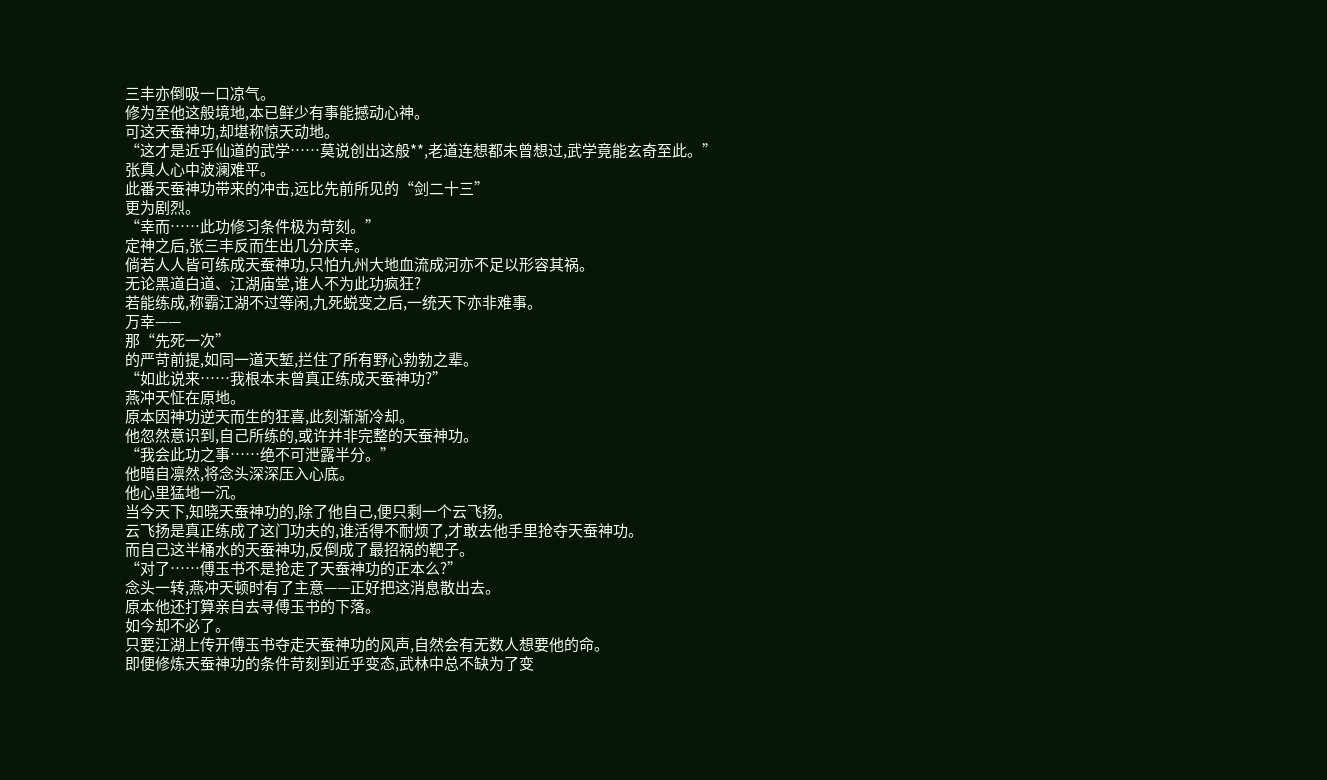三丰亦倒吸一口凉气。
修为至他这般境地,本已鲜少有事能撼动心神。
可这天蚕神功,却堪称惊天动地。
“这才是近乎仙道的武学……莫说创出这般**,老道连想都未曾想过,武学竟能玄奇至此。”
张真人心中波澜难平。
此番天蚕神功带来的冲击,远比先前所见的“剑二十三”
更为剧烈。
“幸而……此功修习条件极为苛刻。”
定神之后,张三丰反而生出几分庆幸。
倘若人人皆可练成天蚕神功,只怕九州大地血流成河亦不足以形容其祸。
无论黑道白道、江湖庙堂,谁人不为此功疯狂?
若能练成,称霸江湖不过等闲,九死蜕变之后,一统天下亦非难事。
万幸——
那“先死一次”
的严苛前提,如同一道天堑,拦住了所有野心勃勃之辈。
“如此说来……我根本未曾真正练成天蚕神功?”
燕冲天怔在原地。
原本因神功逆天而生的狂喜,此刻渐渐冷却。
他忽然意识到,自己所练的,或许并非完整的天蚕神功。
“我会此功之事……绝不可泄露半分。”
他暗自凛然,将念头深深压入心底。
他心里猛地一沉。
当今天下,知晓天蚕神功的,除了他自己,便只剩一个云飞扬。
云飞扬是真正练成了这门功夫的,谁活得不耐烦了,才敢去他手里抢夺天蚕神功。
而自己这半桶水的天蚕神功,反倒成了最招祸的靶子。
“对了……傅玉书不是抢走了天蚕神功的正本么?”
念头一转,燕冲天顿时有了主意——正好把这消息散出去。
原本他还打算亲自去寻傅玉书的下落。
如今却不必了。
只要江湖上传开傅玉书夺走天蚕神功的风声,自然会有无数人想要他的命。
即便修炼天蚕神功的条件苛刻到近乎变态,武林中总不缺为了变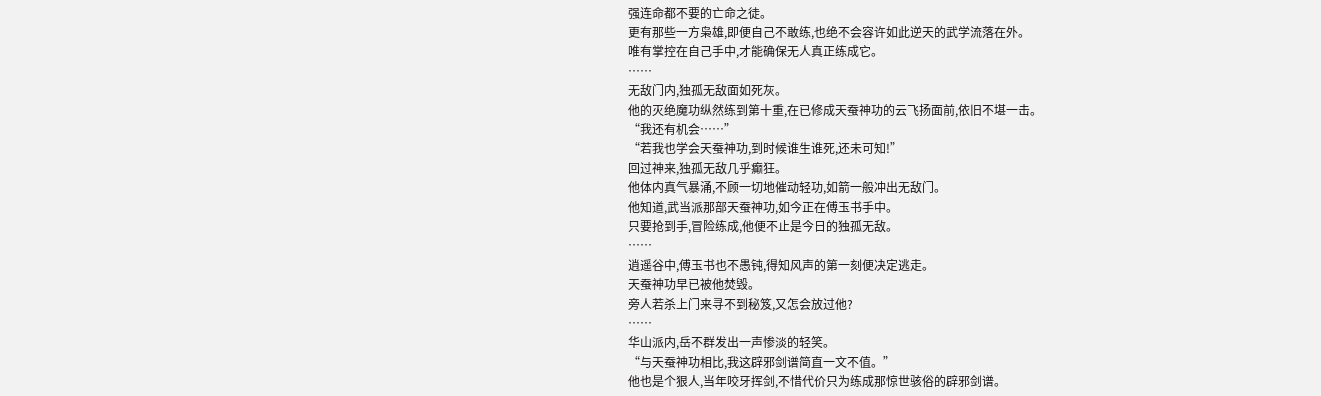强连命都不要的亡命之徒。
更有那些一方枭雄,即便自己不敢练,也绝不会容许如此逆天的武学流落在外。
唯有掌控在自己手中,才能确保无人真正练成它。
……
无敌门内,独孤无敌面如死灰。
他的灭绝魔功纵然练到第十重,在已修成天蚕神功的云飞扬面前,依旧不堪一击。
“我还有机会……”
“若我也学会天蚕神功,到时候谁生谁死,还未可知!”
回过神来,独孤无敌几乎癫狂。
他体内真气暴涌,不顾一切地催动轻功,如箭一般冲出无敌门。
他知道,武当派那部天蚕神功,如今正在傅玉书手中。
只要抢到手,冒险练成,他便不止是今日的独孤无敌。
……
逍遥谷中,傅玉书也不愚钝,得知风声的第一刻便决定逃走。
天蚕神功早已被他焚毁。
旁人若杀上门来寻不到秘笈,又怎会放过他?
……
华山派内,岳不群发出一声惨淡的轻笑。
“与天蚕神功相比,我这辟邪剑谱简直一文不值。”
他也是个狠人,当年咬牙挥剑,不惜代价只为练成那惊世骇俗的辟邪剑谱。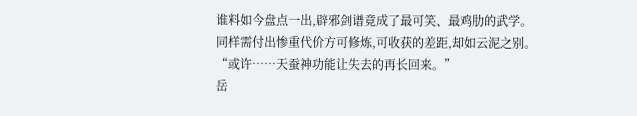谁料如今盘点一出,辟邪剑谱竟成了最可笑、最鸡肋的武学。
同样需付出惨重代价方可修炼,可收获的差距,却如云泥之别。
“或许……天蚕神功能让失去的再长回来。”
岳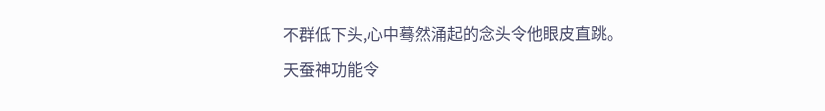不群低下头,心中蓦然涌起的念头令他眼皮直跳。
天蚕神功能令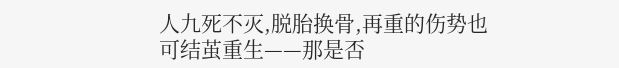人九死不灭,脱胎换骨,再重的伤势也可结茧重生——那是否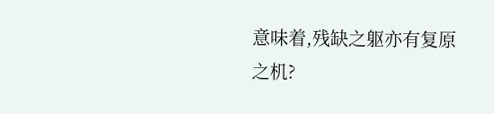意味着,残缺之躯亦有复原之机?